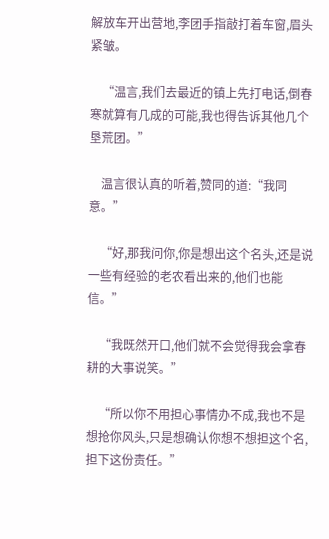解放车开出营地,李团手指敲打着车窗,眉头紧皱。

    “温言,我们去最近的镇上先打电话,倒春寒就算有几成的可能,我也得告诉其他几个垦荒团。”

    温言很认真的听着,赞同的道:“我同意。”

    “好,那我问你,你是想出这个名头,还是说一些有经验的老农看出来的,他们也能信。”

    “我既然开口,他们就不会觉得我会拿春耕的大事说笑。”

    “所以你不用担心事情办不成,我也不是想抢你风头,只是想确认你想不想担这个名,担下这份责任。”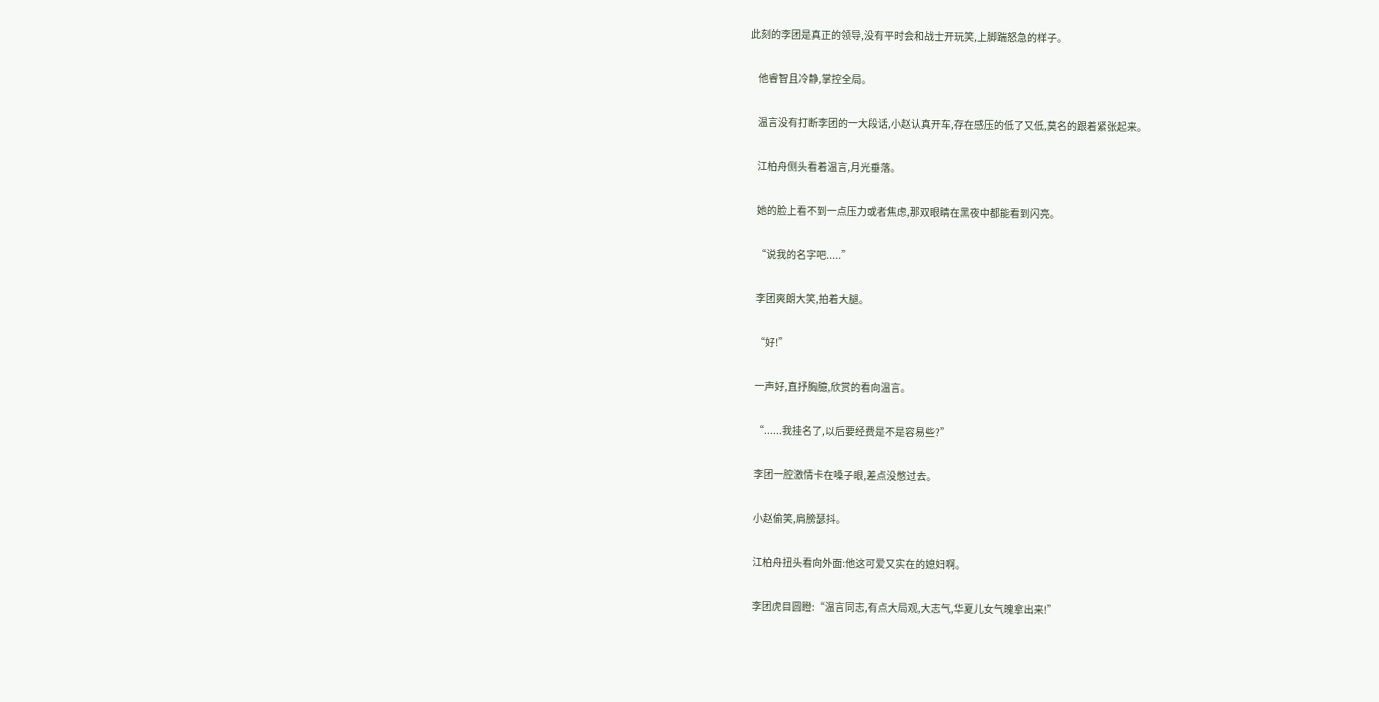此刻的李团是真正的领导,没有平时会和战士开玩笑,上脚踹怒急的样子。

    他睿智且冷静,掌控全局。

    温言没有打断李团的一大段话,小赵认真开车,存在感压的低了又低,莫名的跟着紧张起来。

    江柏舟侧头看着温言,月光垂落。

    她的脸上看不到一点压力或者焦虑,那双眼睛在黑夜中都能看到闪亮。

    “说我的名字吧.....”

    李团爽朗大笑,拍着大腿。

    “好!”

    一声好,直抒胸臆,欣赏的看向温言。

    “......我挂名了,以后要经费是不是容易些?”

    李团一腔激情卡在嗓子眼,差点没憋过去。

    小赵偷笑,肩膀瑟抖。

    江柏舟扭头看向外面:他这可爱又实在的媳妇啊。

    李团虎目圆瞪:“温言同志,有点大局观,大志气,华夏儿女气魄拿出来!”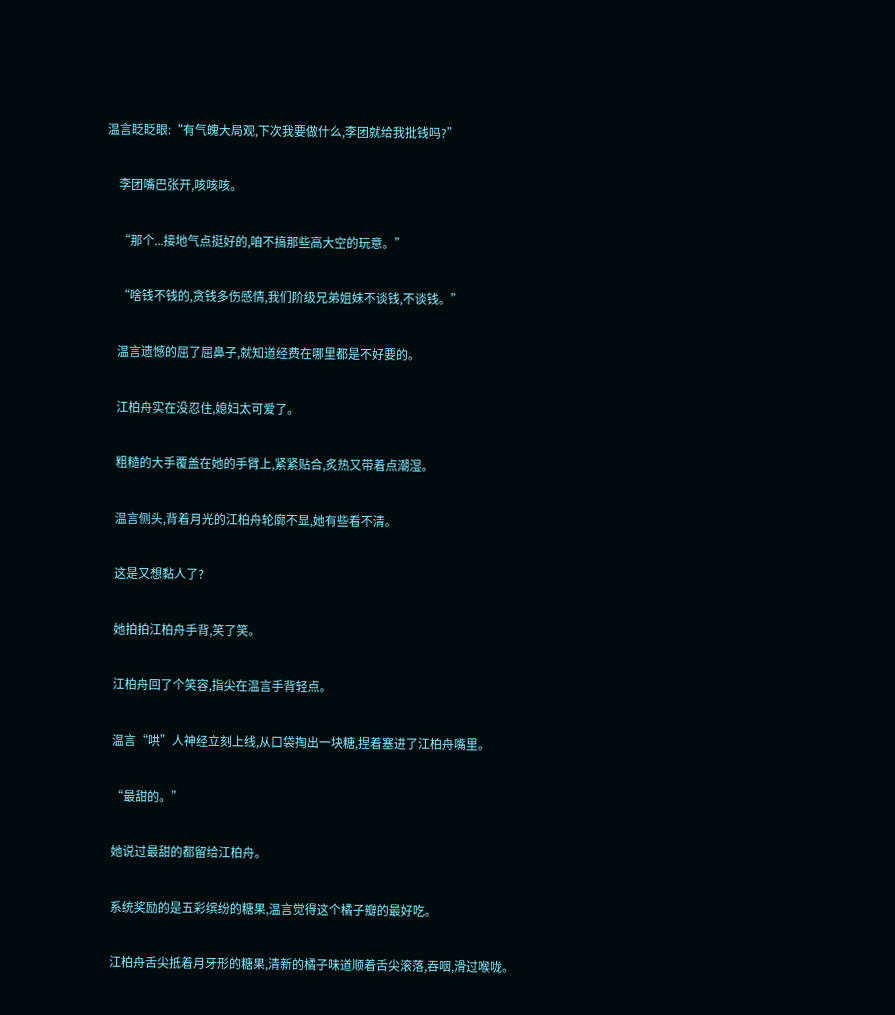温言眨眨眼:“有气魄大局观,下次我要做什么,李团就给我批钱吗?”

    李团嘴巴张开,咳咳咳。

    “那个...接地气点挺好的,咱不搞那些高大空的玩意。”

    “啥钱不钱的,贪钱多伤感情,我们阶级兄弟姐妹不谈钱,不谈钱。”

    温言遗憾的屈了屈鼻子,就知道经费在哪里都是不好要的。

    江柏舟实在没忍住,媳妇太可爱了。

    粗糙的大手覆盖在她的手臂上,紧紧贴合,炙热又带着点潮湿。

    温言侧头,背着月光的江柏舟轮廓不显,她有些看不清。

    这是又想黏人了?

    她拍拍江柏舟手背,笑了笑。

    江柏舟回了个笑容,指尖在温言手背轻点。

    温言“哄”人神经立刻上线,从口袋掏出一块糖,捏着塞进了江柏舟嘴里。

    “最甜的。”

    她说过最甜的都留给江柏舟。

    系统奖励的是五彩缤纷的糖果,温言觉得这个橘子瓣的最好吃。

    江柏舟舌尖抵着月牙形的糖果,清新的橘子味道顺着舌尖滚落,吞咽,滑过喉咙。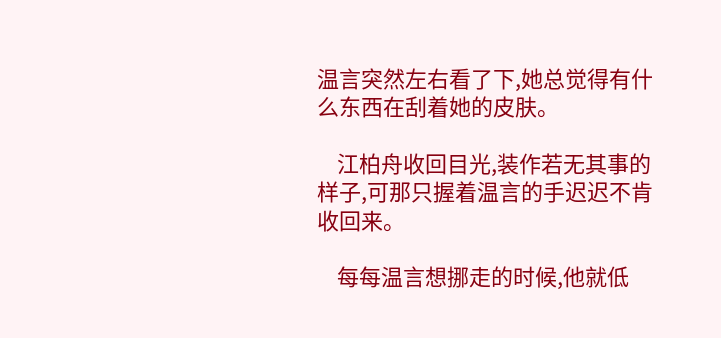温言突然左右看了下,她总觉得有什么东西在刮着她的皮肤。

    江柏舟收回目光,装作若无其事的样子,可那只握着温言的手迟迟不肯收回来。

    每每温言想挪走的时候,他就低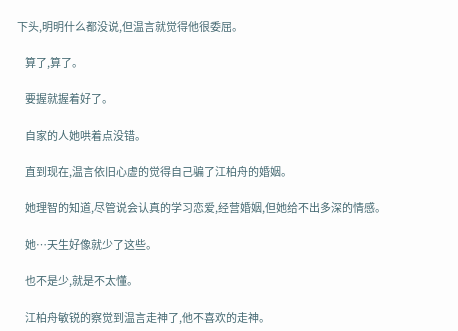下头,明明什么都没说,但温言就觉得他很委屈。

    算了,算了。

    要握就握着好了。

    自家的人她哄着点没错。

    直到现在,温言依旧心虚的觉得自己骗了江柏舟的婚姻。

    她理智的知道,尽管说会认真的学习恋爱,经营婚姻,但她给不出多深的情感。

    她…天生好像就少了这些。

    也不是少,就是不太懂。

    江柏舟敏锐的察觉到温言走神了,他不喜欢的走神。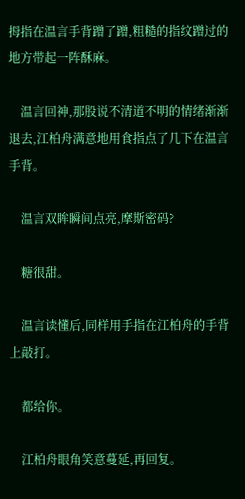拇指在温言手背蹭了蹭,粗糙的指纹蹭过的地方带起一阵酥麻。

    温言回神,那股说不清道不明的情绪渐渐退去,江柏舟满意地用食指点了几下在温言手背。

    温言双眸瞬间点亮,摩斯密码?

    糖很甜。

    温言读懂后,同样用手指在江柏舟的手背上敲打。

    都给你。

    江柏舟眼角笑意蔓延,再回复。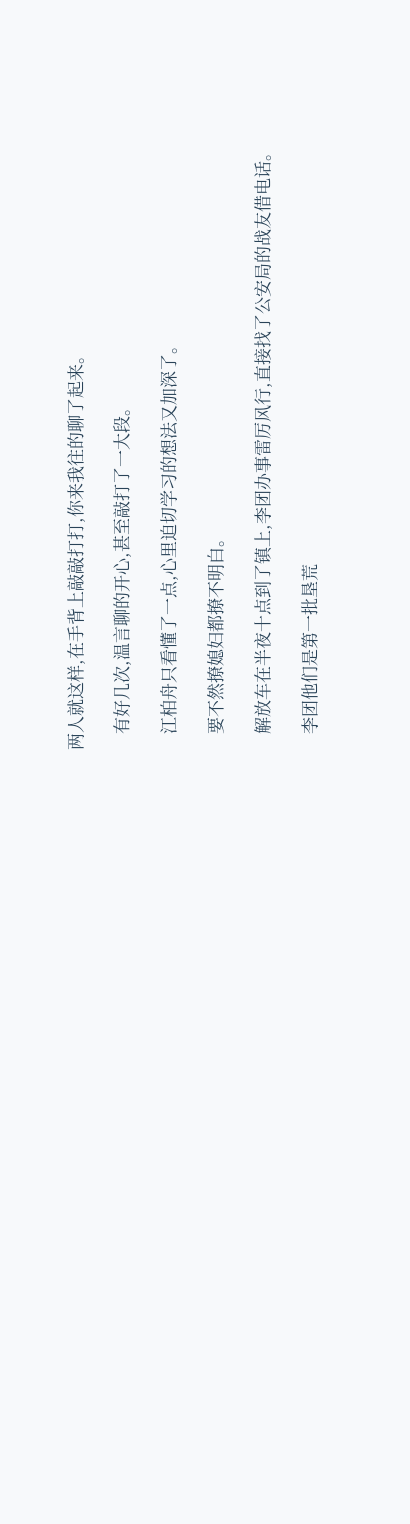两人就这样,在手背上敲敲打打,你来我往的聊了起来。

    有好几次,温言聊的开心,甚至敲打了一大段。

    江柏舟只看懂了一点,心里迫切学习的想法又加深了。

    要不然撩媳妇都撩不明白。

    解放车在半夜十点到了镇上,李团办事雷厉风行,直接找了公安局的战友借电话。

    李团他们是第一批垦荒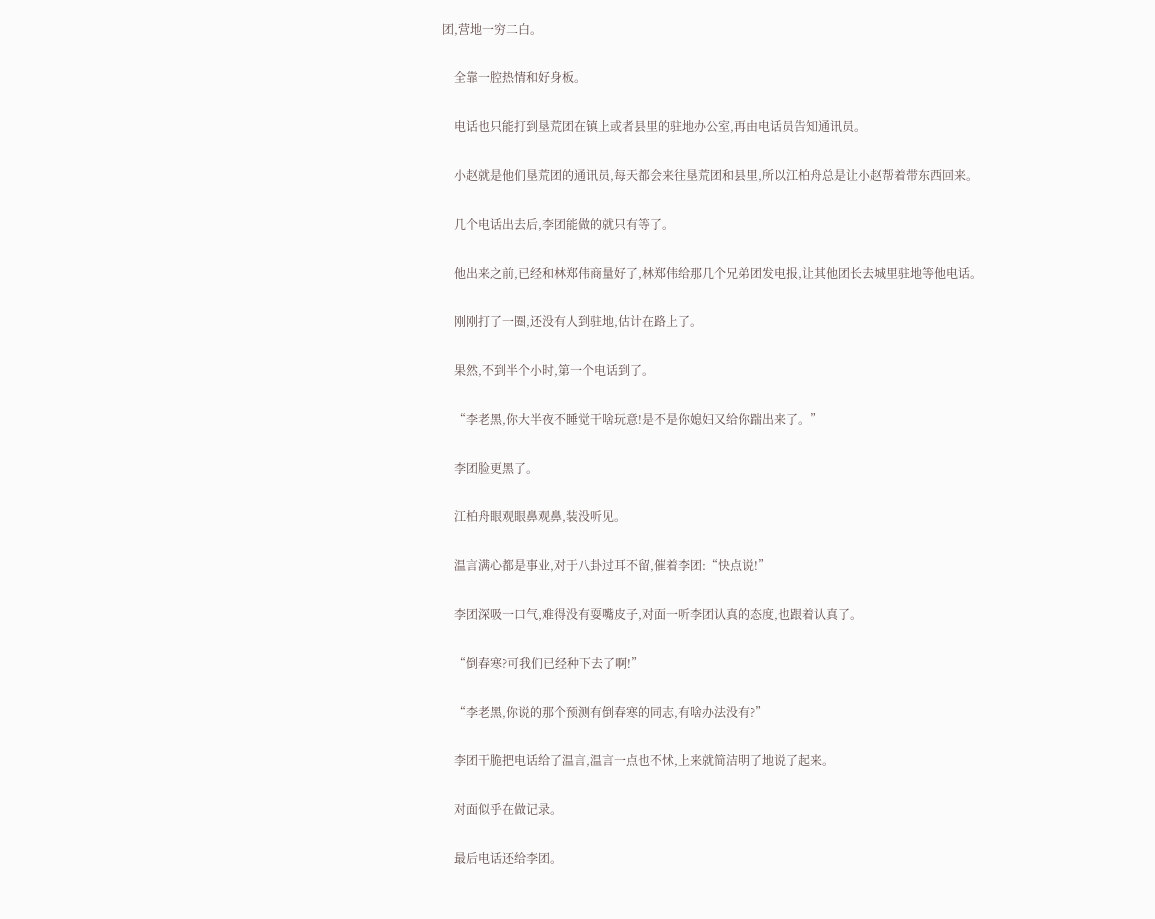团,营地一穷二白。

    全靠一腔热情和好身板。

    电话也只能打到垦荒团在镇上或者县里的驻地办公室,再由电话员告知通讯员。

    小赵就是他们垦荒团的通讯员,每天都会来往垦荒团和县里,所以江柏舟总是让小赵帮着带东西回来。

    几个电话出去后,李团能做的就只有等了。

    他出来之前,已经和林郑伟商量好了,林郑伟给那几个兄弟团发电报,让其他团长去城里驻地等他电话。

    刚刚打了一圈,还没有人到驻地,估计在路上了。

    果然,不到半个小时,第一个电话到了。

    “李老黑,你大半夜不睡觉干啥玩意!是不是你媳妇又给你踹出来了。”

    李团脸更黑了。

    江柏舟眼观眼鼻观鼻,装没听见。

    温言满心都是事业,对于八卦过耳不留,催着李团:“快点说!”

    李团深吸一口气,难得没有耍嘴皮子,对面一听李团认真的态度,也跟着认真了。

    “倒春寒?可我们已经种下去了啊!”

    “李老黑,你说的那个预测有倒春寒的同志,有啥办法没有?”

    李团干脆把电话给了温言,温言一点也不怵,上来就简洁明了地说了起来。

    对面似乎在做记录。

    最后电话还给李团。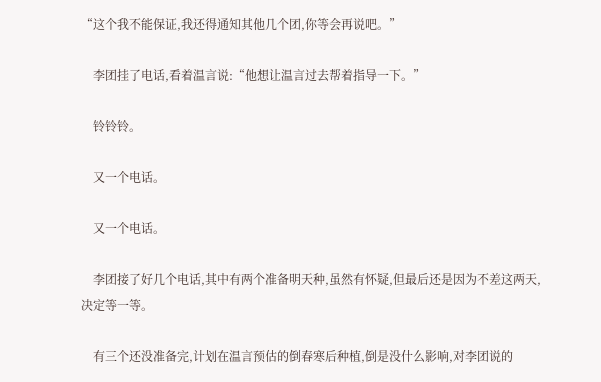“这个我不能保证,我还得通知其他几个团,你等会再说吧。”

    李团挂了电话,看着温言说:“他想让温言过去帮着指导一下。”

    铃铃铃。

    又一个电话。

    又一个电话。

    李团接了好几个电话,其中有两个准备明天种,虽然有怀疑,但最后还是因为不差这两天,决定等一等。

    有三个还没准备完,计划在温言预估的倒春寒后种植,倒是没什么影响,对李团说的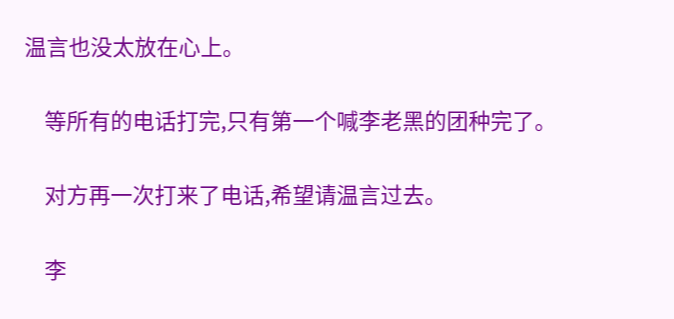温言也没太放在心上。

    等所有的电话打完,只有第一个喊李老黑的团种完了。

    对方再一次打来了电话,希望请温言过去。

    李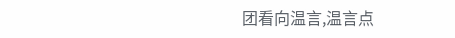团看向温言,温言点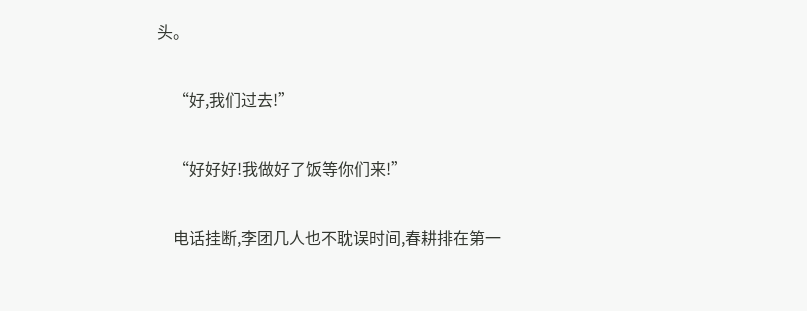头。

    “好,我们过去!”

    “好好好!我做好了饭等你们来!”

    电话挂断,李团几人也不耽误时间,春耕排在第一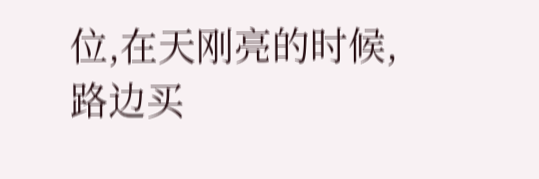位,在天刚亮的时候,路边买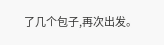了几个包子,再次出发。